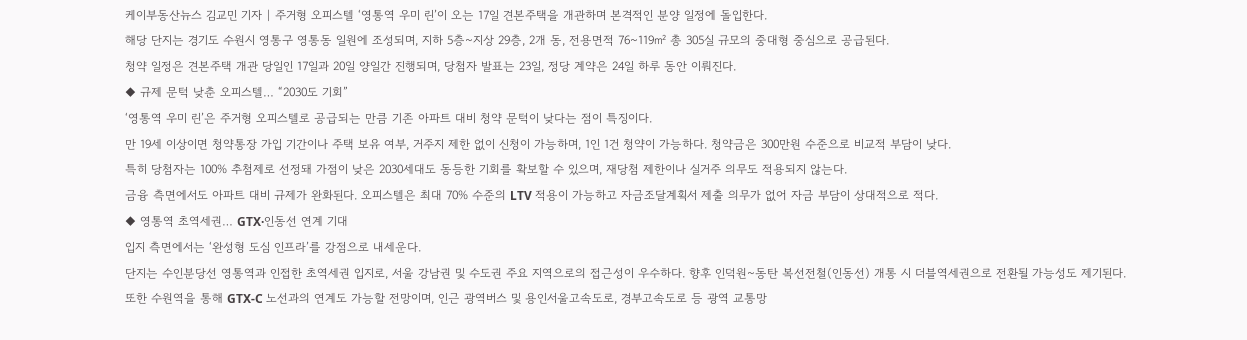케이부동산뉴스 김교민 기자 | 주거형 오피스텔 ‘영통역 우미 린’이 오는 17일 견본주택을 개관하며 본격적인 분양 일정에 돌입한다.
해당 단지는 경기도 수원시 영통구 영통동 일원에 조성되며, 지하 5층~지상 29층, 2개 동, 전용면적 76~119㎡ 총 305실 규모의 중대형 중심으로 공급된다.
청약 일정은 견본주택 개관 당일인 17일과 20일 양일간 진행되며, 당첨자 발표는 23일, 정당 계약은 24일 하루 동안 이뤄진다.
◆ 규제 문턱 낮춘 오피스텔… “2030도 기회”
‘영통역 우미 린’은 주거형 오피스텔로 공급되는 만큼 기존 아파트 대비 청약 문턱이 낮다는 점이 특징이다.
만 19세 이상이면 청약통장 가입 기간이나 주택 보유 여부, 거주지 제한 없이 신청이 가능하며, 1인 1건 청약이 가능하다. 청약금은 300만원 수준으로 비교적 부담이 낮다.
특히 당첨자는 100% 추첨제로 선정돼 가점이 낮은 2030세대도 동등한 기회를 확보할 수 있으며, 재당첨 제한이나 실거주 의무도 적용되지 않는다.
금융 측면에서도 아파트 대비 규제가 완화된다. 오피스텔은 최대 70% 수준의 LTV 적용이 가능하고 자금조달계획서 제출 의무가 없어 자금 부담이 상대적으로 적다.
◆ 영통역 초역세권… GTX·인동선 연계 기대
입지 측면에서는 ‘완성형 도심 인프라’를 강점으로 내세운다.
단지는 수인분당선 영통역과 인접한 초역세권 입지로, 서울 강남권 및 수도권 주요 지역으로의 접근성이 우수하다. 향후 인덕원~동탄 복선전철(인동선) 개통 시 더블역세권으로 전환될 가능성도 제기된다.
또한 수원역을 통해 GTX-C 노선과의 연계도 가능할 전망이며, 인근 광역버스 및 용인서울고속도로, 경부고속도로 등 광역 교통망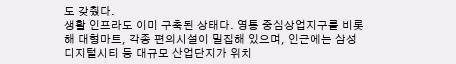도 갖췄다.
생활 인프라도 이미 구축된 상태다. 영통 중심상업지구를 비롯해 대형마트, 각종 편의시설이 밀집해 있으며, 인근에는 삼성디지털시티 등 대규모 산업단지가 위치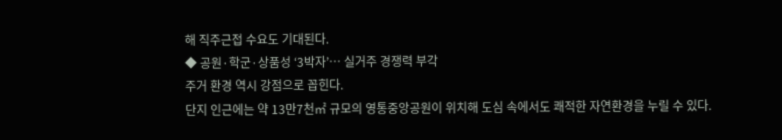해 직주근접 수요도 기대된다.
◆ 공원·학군·상품성 ‘3박자’… 실거주 경쟁력 부각
주거 환경 역시 강점으로 꼽힌다.
단지 인근에는 약 13만7천㎡ 규모의 영통중앙공원이 위치해 도심 속에서도 쾌적한 자연환경을 누릴 수 있다.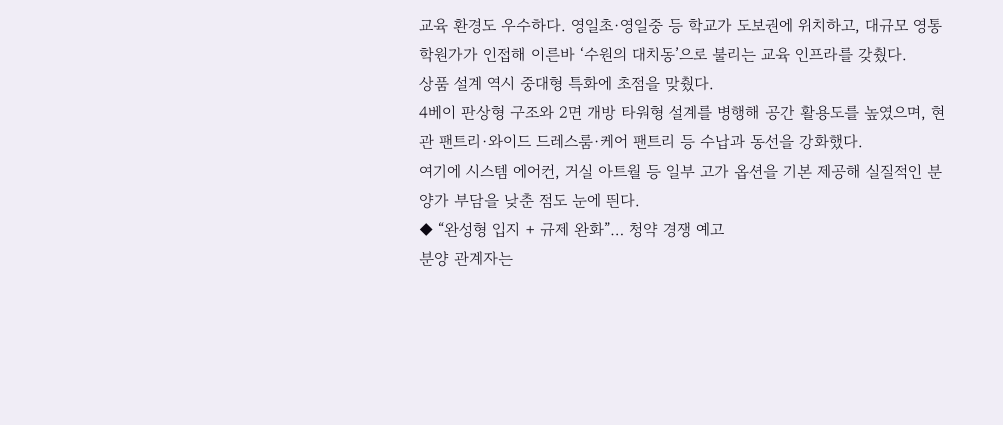교육 환경도 우수하다. 영일초·영일중 등 학교가 도보권에 위치하고, 대규모 영통 학원가가 인접해 이른바 ‘수원의 대치동’으로 불리는 교육 인프라를 갖췄다.
상품 설계 역시 중대형 특화에 초점을 맞췄다.
4베이 판상형 구조와 2면 개방 타워형 설계를 병행해 공간 활용도를 높였으며, 현관 팬트리·와이드 드레스룸·케어 팬트리 등 수납과 동선을 강화했다.
여기에 시스템 에어컨, 거실 아트월 등 일부 고가 옵션을 기본 제공해 실질적인 분양가 부담을 낮춘 점도 눈에 띈다.
◆ “완성형 입지 + 규제 완화”… 청약 경쟁 예고
분양 관계자는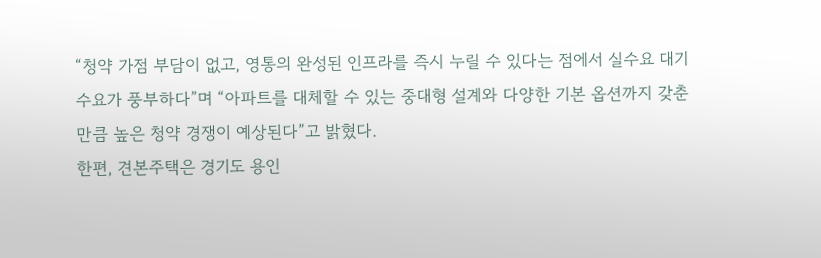“청약 가점 부담이 없고, 영통의 완성된 인프라를 즉시 누릴 수 있다는 점에서 실수요 대기 수요가 풍부하다”며 “아파트를 대체할 수 있는 중대형 설계와 다양한 기본 옵션까지 갖춘 만큼 높은 청약 경쟁이 예상된다”고 밝혔다.
한편, 견본주택은 경기도 용인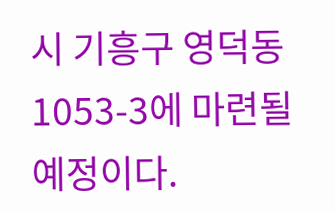시 기흥구 영덕동 1053-3에 마련될 예정이다.